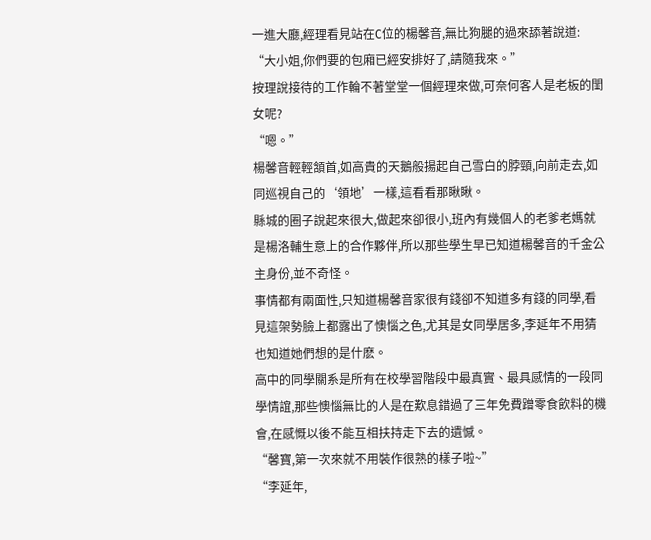一進大廳,經理看見站在C位的楊馨音,無比狗腿的過來舔著說道:
“大小姐,你們要的包廂已經安排好了,請隨我來。”
按理說接待的工作輪不著堂堂一個經理來做,可奈何客人是老板的閨女呢?
“嗯。”
楊馨音輕輕頷首,如高貴的天鵝般揚起自己雪白的脖頸,向前走去,如同巡視自己的‘領地’一樣,這看看那瞅瞅。
縣城的圈子說起來很大,做起來卻很小,班內有幾個人的老爹老媽就是楊洛輔生意上的合作夥伴,所以那些學生早已知道楊馨音的千金公主身份,並不奇怪。
事情都有兩面性,只知道楊馨音家很有錢卻不知道多有錢的同學,看見這架勢臉上都露出了懊惱之色,尤其是女同學居多,李延年不用猜也知道她們想的是什麽。
高中的同學關系是所有在校學習階段中最真實、最具感情的一段同學情誼,那些懊惱無比的人是在歎息錯過了三年免費蹭零食飲料的機會,在感慨以後不能互相扶持走下去的遺憾。
“馨寶,第一次來就不用裝作很熟的樣子啦~”
“李延年,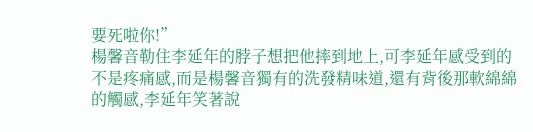要死啦你!”
楊馨音勒住李延年的脖子想把他摔到地上,可李延年感受到的不是疼痛感,而是楊馨音獨有的洗發精味道,還有背後那軟綿綿的觸感,李延年笑著說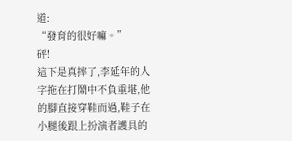道:
“發育的很好嘛。”
砰!
這下是真摔了,李延年的人字拖在打鬧中不負重堪,他的腳直接穿鞋而過,鞋子在小腿後跟上扮演者護具的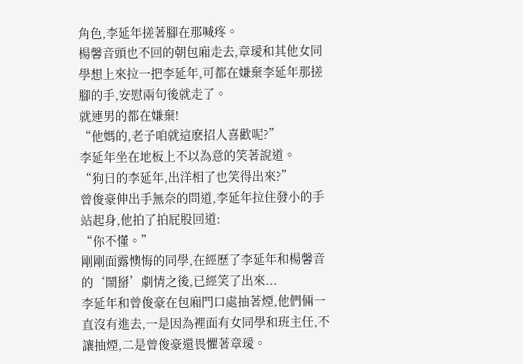角色,李延年搓著腳在那喊疼。
楊馨音頭也不回的朝包廂走去,章璦和其他女同學想上來拉一把李延年,可都在嫌棄李延年那搓腳的手,安慰兩句後就走了。
就連男的都在嫌棄!
“他媽的,老子咱就這麽招人喜歡呢?”
李延年坐在地板上不以為意的笑著說道。
“狗日的李延年,出洋相了也笑得出來?”
曾俊豪伸出手無奈的問道,李延年拉住發小的手站起身,他拍了拍屁股回道:
“你不懂。”
剛剛面露懊悔的同學,在經歷了李延年和楊馨音的‘鬧掰’劇情之後,已經笑了出來...
李延年和曾俊豪在包廂門口處抽著煙,他們倆一直沒有進去,一是因為裡面有女同學和班主任,不讓抽煙,二是曾俊豪還畏懼著章璦。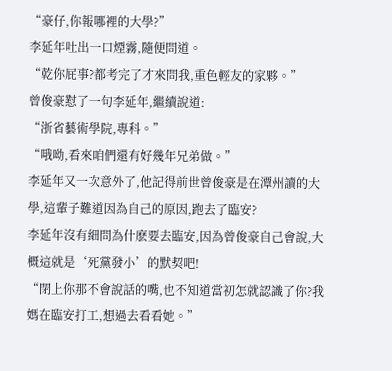“豪仔,你報哪裡的大學?”
李延年吐出一口煙霧,隨便問道。
“乾你屁事?都考完了才來問我,重色輕友的家夥。”
曾俊豪懟了一句李延年,繼續說道:
“浙省藝術學院,專科。”
“哦呦,看來咱們還有好幾年兄弟做。”
李延年又一次意外了,他記得前世曾俊豪是在潭州讀的大學,這輩子難道因為自己的原因,跑去了臨安?
李延年沒有細問為什麽要去臨安,因為曾俊豪自己會說,大概這就是‘死黨發小’的默契吧!
“閉上你那不會說話的嘴,也不知道當初怎就認識了你?我媽在臨安打工,想過去看看她。”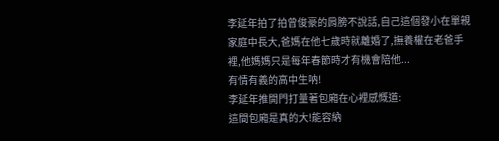李延年拍了拍曾俊豪的肩膀不說話,自己這個發小在單親家庭中長大,爸媽在他七歲時就離婚了,撫養權在老爸手裡,他媽媽只是每年春節時才有機會陪他...
有情有義的高中生呐!
李延年推開門打量著包廂在心裡感慨道:
這間包廂是真的大!能容納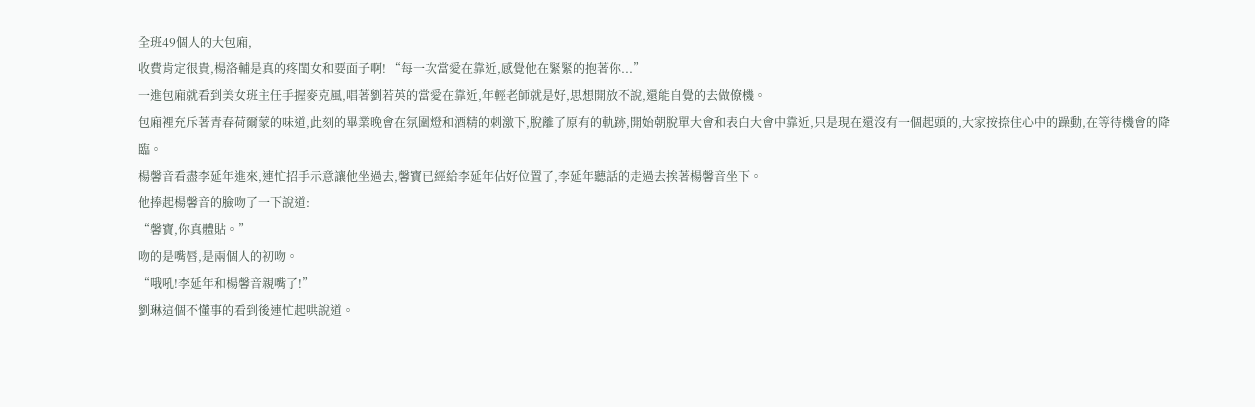全班49個人的大包廂,
收費肯定很貴,楊洛輔是真的疼閨女和要面子啊! “每一次當愛在靠近,感覺他在緊緊的抱著你...”
一進包廂就看到美女班主任手握麥克風,唱著劉若英的當愛在靠近,年輕老師就是好,思想開放不說,還能自覺的去做僚機。
包廂裡充斥著青春荷爾蒙的味道,此刻的畢業晚會在氛圍燈和酒精的刺激下,脫離了原有的軌跡,開始朝脫單大會和表白大會中靠近,只是現在還沒有一個起頭的,大家按捺住心中的躁動,在等待機會的降臨。
楊馨音看盡李延年進來,連忙招手示意讓他坐過去,馨寶已經給李延年佔好位置了,李延年聽話的走過去挨著楊馨音坐下。
他捧起楊馨音的臉吻了一下說道:
“馨寶,你真體貼。”
吻的是嘴唇,是兩個人的初吻。
“哦吼!李延年和楊馨音親嘴了!”
劉琳這個不懂事的看到後連忙起哄說道。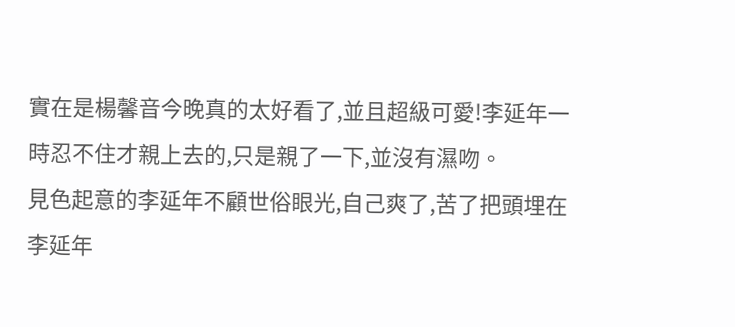實在是楊馨音今晚真的太好看了,並且超級可愛!李延年一時忍不住才親上去的,只是親了一下,並沒有濕吻。
見色起意的李延年不顧世俗眼光,自己爽了,苦了把頭埋在李延年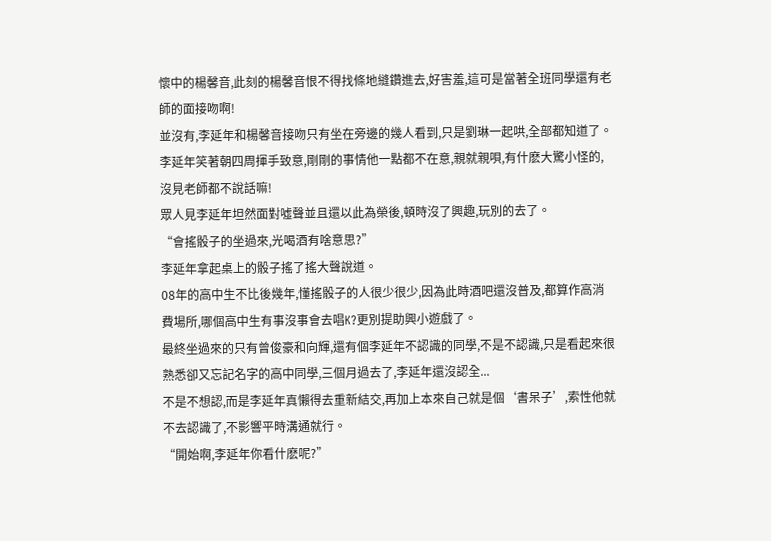懷中的楊馨音,此刻的楊馨音恨不得找條地縫鑽進去,好害羞,這可是當著全班同學還有老師的面接吻啊!
並沒有,李延年和楊馨音接吻只有坐在旁邊的幾人看到,只是劉琳一起哄,全部都知道了。
李延年笑著朝四周揮手致意,剛剛的事情他一點都不在意,親就親唄,有什麽大驚小怪的,沒見老師都不說話嘛!
眾人見李延年坦然面對噓聲並且還以此為榮後,頓時沒了興趣,玩別的去了。
“會搖骰子的坐過來,光喝酒有啥意思?”
李延年拿起桌上的骰子搖了搖大聲說道。
08年的高中生不比後幾年,懂搖骰子的人很少很少,因為此時酒吧還沒普及,都算作高消費場所,哪個高中生有事沒事會去唱K?更別提助興小遊戲了。
最終坐過來的只有曾俊豪和向輝,還有個李延年不認識的同學,不是不認識,只是看起來很熟悉卻又忘記名字的高中同學,三個月過去了,李延年還沒認全...
不是不想認,而是李延年真懶得去重新結交,再加上本來自己就是個‘書呆子’,索性他就不去認識了,不影響平時溝通就行。
“開始啊,李延年你看什麽呢?”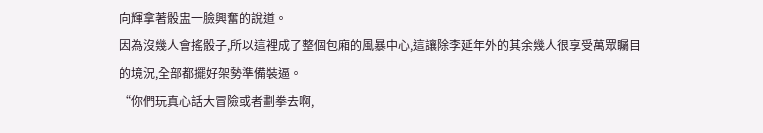向輝拿著骰盅一臉興奮的說道。
因為沒幾人會搖骰子,所以這裡成了整個包廂的風暴中心,這讓除李延年外的其余幾人很享受萬眾矚目的境況,全部都擺好架勢準備裝逼。
“你們玩真心話大冒險或者劃拳去啊,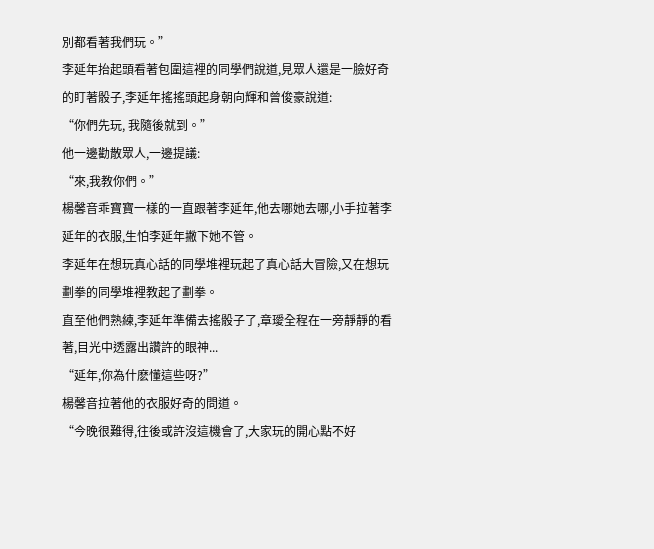別都看著我們玩。”
李延年抬起頭看著包圍這裡的同學們說道,見眾人還是一臉好奇的盯著骰子,李延年搖搖頭起身朝向輝和曾俊豪說道:
“你們先玩, 我隨後就到。”
他一邊勸散眾人,一邊提議:
“來,我教你們。”
楊馨音乖寶寶一樣的一直跟著李延年,他去哪她去哪,小手拉著李延年的衣服,生怕李延年撇下她不管。
李延年在想玩真心話的同學堆裡玩起了真心話大冒險,又在想玩劃拳的同學堆裡教起了劃拳。
直至他們熟練,李延年準備去搖骰子了,章璦全程在一旁靜靜的看著,目光中透露出讚許的眼神...
“延年,你為什麽懂這些呀?”
楊馨音拉著他的衣服好奇的問道。
“今晚很難得,往後或許沒這機會了,大家玩的開心點不好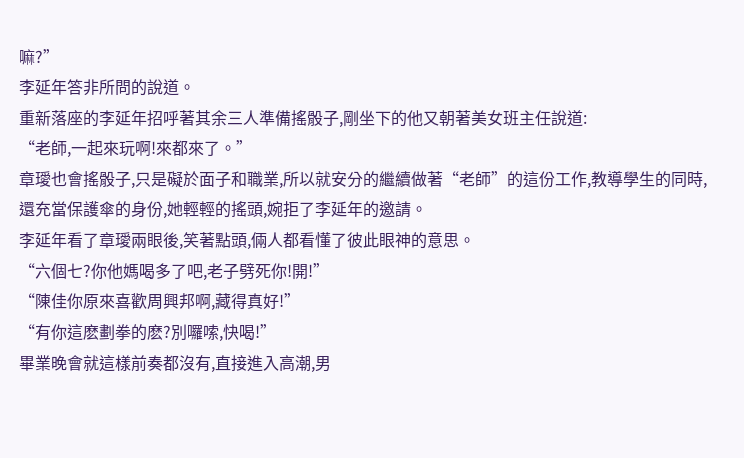嘛?”
李延年答非所問的說道。
重新落座的李延年招呼著其余三人準備搖骰子,剛坐下的他又朝著美女班主任說道:
“老師,一起來玩啊!來都來了。”
章璦也會搖骰子,只是礙於面子和職業,所以就安分的繼續做著“老師”的這份工作,教導學生的同時,還充當保護傘的身份,她輕輕的搖頭,婉拒了李延年的邀請。
李延年看了章璦兩眼後,笑著點頭,倆人都看懂了彼此眼神的意思。
“六個七?你他媽喝多了吧,老子劈死你!開!”
“陳佳你原來喜歡周興邦啊,藏得真好!”
“有你這麽劃拳的麽?別囉嗦,快喝!”
畢業晚會就這樣前奏都沒有,直接進入高潮,男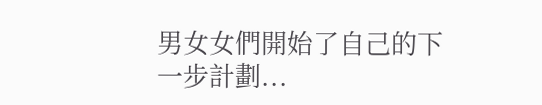男女女們開始了自己的下一步計劃...